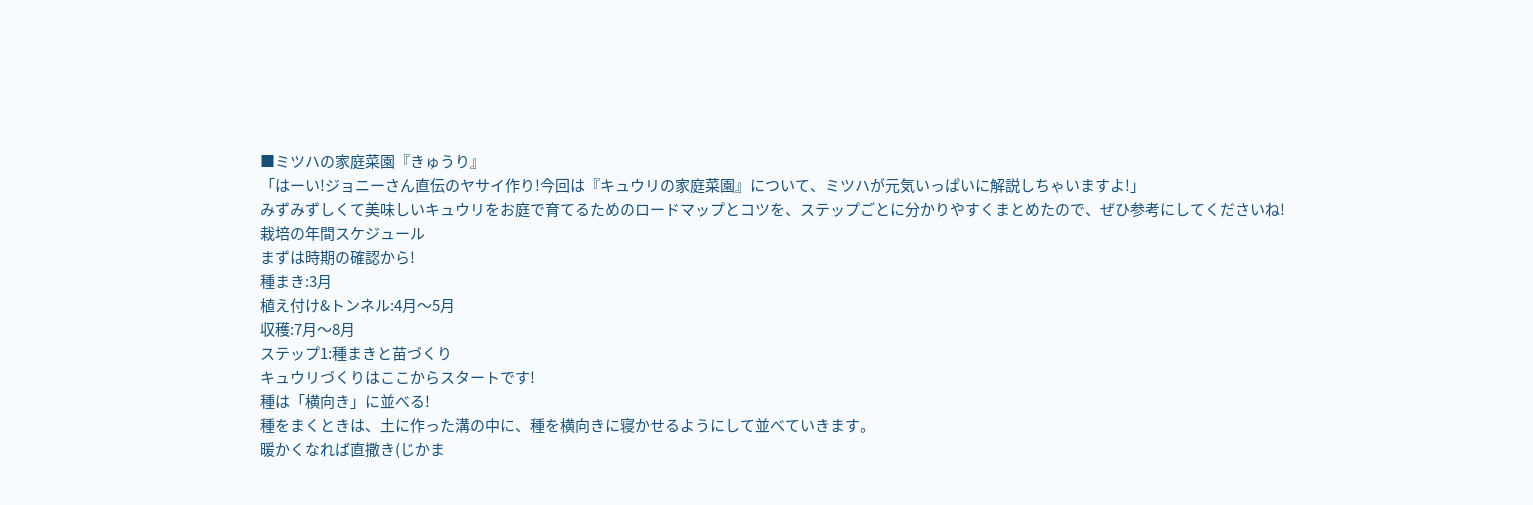■ミツハの家庭菜園『きゅうり』
「はーい!ジョニーさん直伝のヤサイ作り!今回は『キュウリの家庭菜園』について、ミツハが元気いっぱいに解説しちゃいますよ!」
みずみずしくて美味しいキュウリをお庭で育てるためのロードマップとコツを、ステップごとに分かりやすくまとめたので、ぜひ参考にしてくださいね!
栽培の年間スケジュール
まずは時期の確認から!
種まき:3月
植え付け&トンネル:4月〜5月
収穫:7月〜8月
ステップ1:種まきと苗づくり
キュウリづくりはここからスタートです!
種は「横向き」に並べる!
種をまくときは、土に作った溝の中に、種を横向きに寝かせるようにして並べていきます。
暖かくなれば直撒き(じかま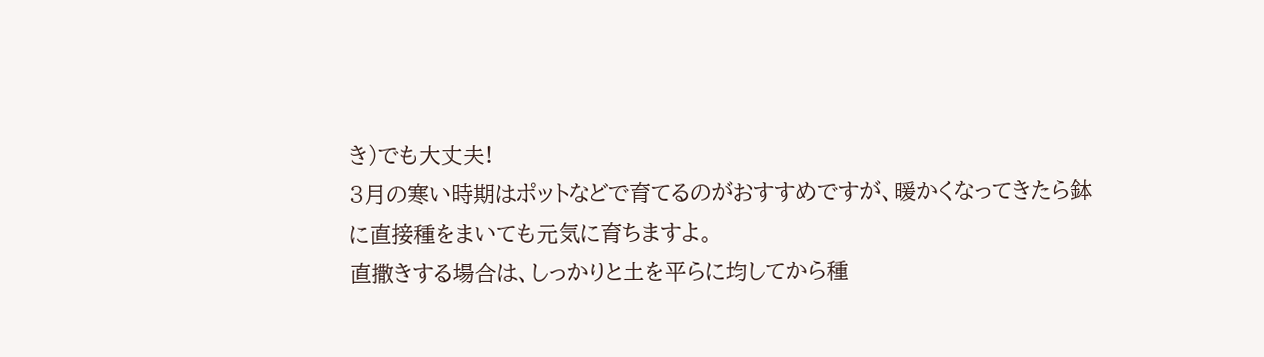き)でも大丈夫!
3月の寒い時期はポットなどで育てるのがおすすめですが、暖かくなってきたら鉢に直接種をまいても元気に育ちますよ。
直撒きする場合は、しっかりと土を平らに均してから種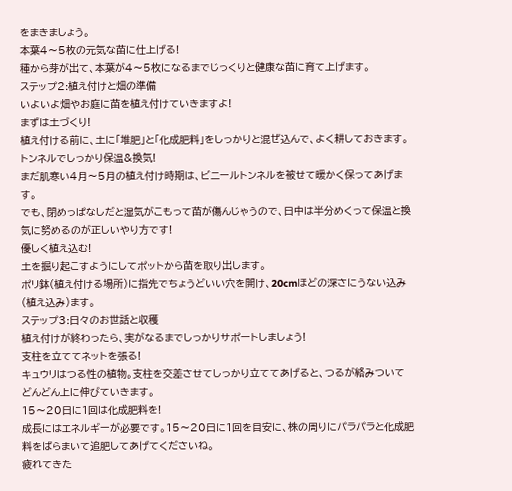をまきましょう。
本葉4〜5枚の元気な苗に仕上げる!
種から芽が出て、本葉が4〜5枚になるまでじっくりと健康な苗に育て上げます。
ステップ2:植え付けと畑の準備
いよいよ畑やお庭に苗を植え付けていきますよ!
まずは土づくり!
植え付ける前に、土に「堆肥」と「化成肥料」をしっかりと混ぜ込んで、よく耕しておきます。
トンネルでしっかり保温&換気!
まだ肌寒い4月〜5月の植え付け時期は、ビニールトンネルを被せて暖かく保ってあげます。
でも、閉めっぱなしだと湿気がこもって苗が傷んじゃうので、日中は半分めくって保温と換気に努めるのが正しいやり方です!
優しく植え込む!
土を掘り起こすようにしてポットから苗を取り出します。
ポリ鉢(植え付ける場所)に指先でちょうどいい穴を開け、20cmほどの深さにうない込み(植え込み)ます。
ステップ3:日々のお世話と収穫
植え付けが終わったら、実がなるまでしっかりサポートしましょう!
支柱を立ててネットを張る!
キュウリはつる性の植物。支柱を交差させてしっかり立ててあげると、つるが絡みついてどんどん上に伸びていきます。
15〜20日に1回は化成肥料を!
成長にはエネルギーが必要です。15〜20日に1回を目安に、株の周りにパラパラと化成肥料をばらまいて追肥してあげてくださいね。
疲れてきた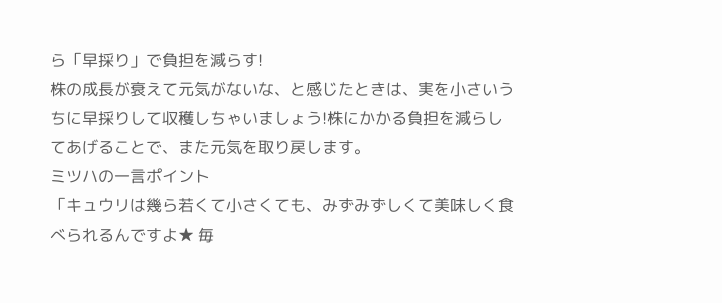ら「早採り」で負担を減らす!
株の成長が衰えて元気がないな、と感じたときは、実を小さいうちに早採りして収穫しちゃいましょう!株にかかる負担を減らしてあげることで、また元気を取り戻します。
ミツハの一言ポイント
「キュウリは幾ら若くて小さくても、みずみずしくて美味しく食べられるんですよ★ 毎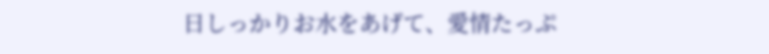日しっかりお水をあげて、愛情たっぷ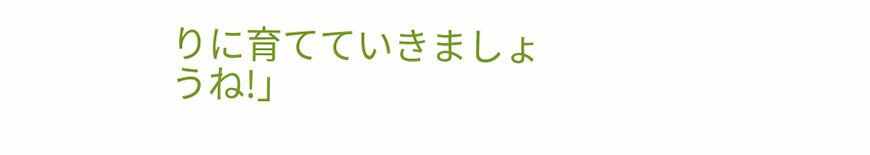りに育てていきましょうね!」